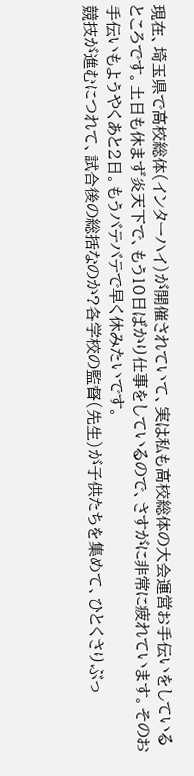現在、埼玉県で高校総体(インターハイ)が開催されていて、実は私も高校総体の大会運営お手伝いをしているところです。土日も休まず炎天下で、もう10日ばかり仕事をしているので、さすがに非常に疲れています。そのお手伝いもようやくあと2日。もうバテバテで早く休みたいです。
競技が進むにつれて、試合後の総括なのか?各学校の監督(先生)が子供たちを集めて、ひとくさりぶっ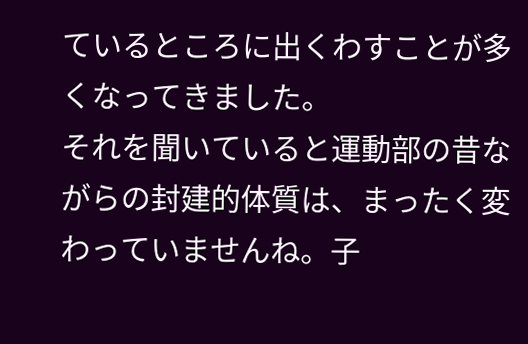ているところに出くわすことが多くなってきました。
それを聞いていると運動部の昔ながらの封建的体質は、まったく変わっていませんね。子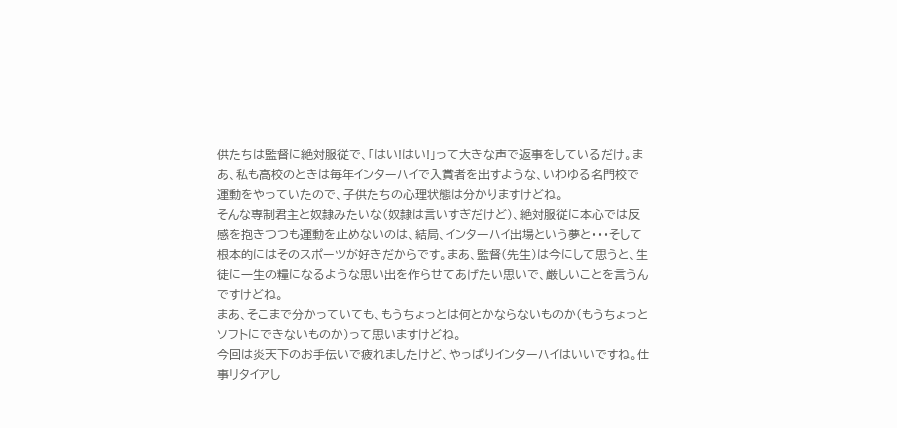供たちは監督に絶対服従で、「はい!はい!」って大きな声で返事をしているだけ。まあ、私も高校のときは毎年インターハイで入賞者を出すような、いわゆる名門校で運動をやっていたので、子供たちの心理状態は分かりますけどね。
そんな専制君主と奴隷みたいな(奴隷は言いすぎだけど)、絶対服従に本心では反感を抱きつつも運動を止めないのは、結局、インターハイ出場という夢と・・・そして根本的にはそのスポーツが好きだからです。まあ、監督(先生)は今にして思うと、生徒に一生の糧になるような思い出を作らせてあげたい思いで、厳しいことを言うんですけどね。
まあ、そこまで分かっていても、もうちょっとは何とかならないものか(もうちょっとソフトにできないものか)って思いますけどね。
今回は炎天下のお手伝いで疲れましたけど、やっぱりインターハイはいいですね。仕事リタイアし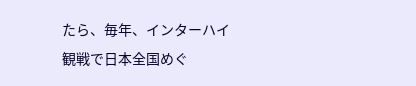たら、毎年、インターハイ観戦で日本全国めぐ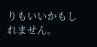りもいいかもしれません。